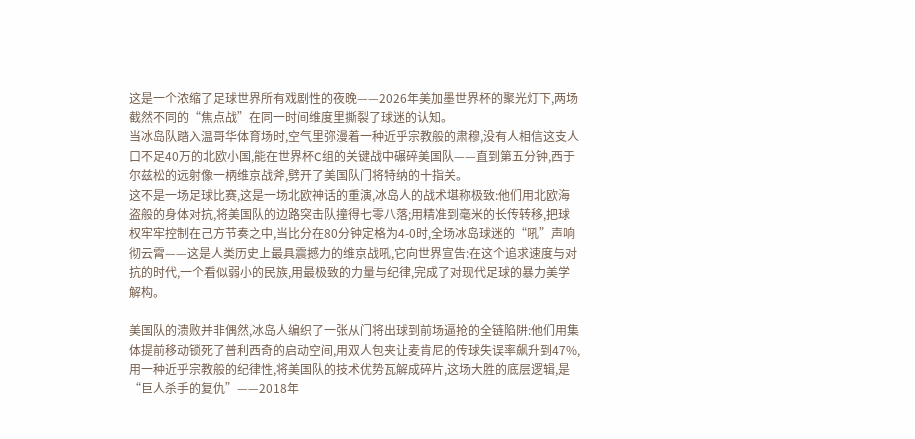这是一个浓缩了足球世界所有戏剧性的夜晚——2026年美加墨世界杯的聚光灯下,两场截然不同的“焦点战”在同一时间维度里撕裂了球迷的认知。
当冰岛队踏入温哥华体育场时,空气里弥漫着一种近乎宗教般的肃穆,没有人相信这支人口不足40万的北欧小国,能在世界杯C组的关键战中碾碎美国队——直到第五分钟,西于尔兹松的远射像一柄维京战斧,劈开了美国队门将特纳的十指关。
这不是一场足球比赛,这是一场北欧神话的重演,冰岛人的战术堪称极致:他们用北欧海盗般的身体对抗,将美国队的边路突击队撞得七零八落;用精准到毫米的长传转移,把球权牢牢控制在己方节奏之中,当比分在80分钟定格为4-0时,全场冰岛球迷的“吼”声响彻云霄——这是人类历史上最具震撼力的维京战吼,它向世界宣告:在这个追求速度与对抗的时代,一个看似弱小的民族,用最极致的力量与纪律,完成了对现代足球的暴力美学解构。

美国队的溃败并非偶然,冰岛人编织了一张从门将出球到前场逼抢的全链陷阱:他们用集体提前移动锁死了普利西奇的启动空间,用双人包夹让麦肯尼的传球失误率飙升到47%,用一种近乎宗教般的纪律性,将美国队的技术优势瓦解成碎片,这场大胜的底层逻辑,是“巨人杀手的复仇”——2018年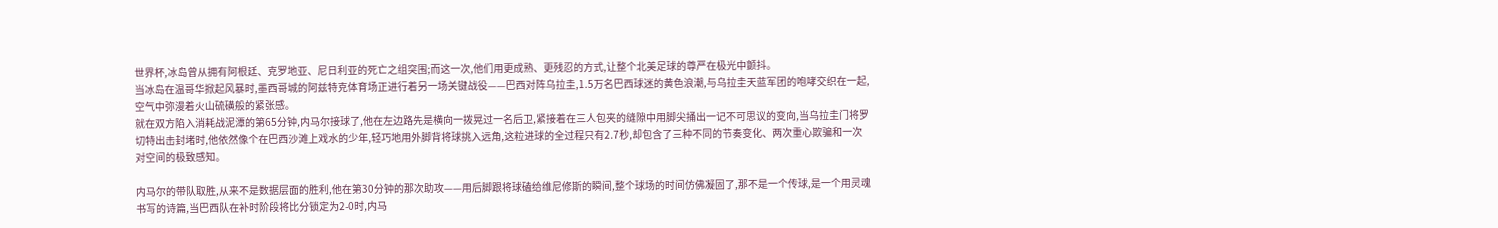世界杯,冰岛曾从拥有阿根廷、克罗地亚、尼日利亚的死亡之组突围;而这一次,他们用更成熟、更残忍的方式,让整个北美足球的尊严在极光中颤抖。
当冰岛在温哥华掀起风暴时,墨西哥城的阿兹特克体育场正进行着另一场关键战役——巴西对阵乌拉圭,1.5万名巴西球迷的黄色浪潮,与乌拉圭天蓝军团的咆哮交织在一起,空气中弥漫着火山硫磺般的紧张感。
就在双方陷入消耗战泥潭的第65分钟,内马尔接球了,他在左边路先是横向一拨晃过一名后卫,紧接着在三人包夹的缝隙中用脚尖捅出一记不可思议的变向,当乌拉圭门将罗切特出击封堵时,他依然像个在巴西沙滩上戏水的少年,轻巧地用外脚背将球挑入远角,这粒进球的全过程只有2.7秒,却包含了三种不同的节奏变化、两次重心欺骗和一次对空间的极致感知。

内马尔的带队取胜,从来不是数据层面的胜利,他在第30分钟的那次助攻——用后脚跟将球磕给维尼修斯的瞬间,整个球场的时间仿佛凝固了,那不是一个传球,是一个用灵魂书写的诗篇,当巴西队在补时阶段将比分锁定为2-0时,内马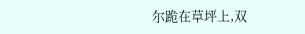尔跪在草坪上,双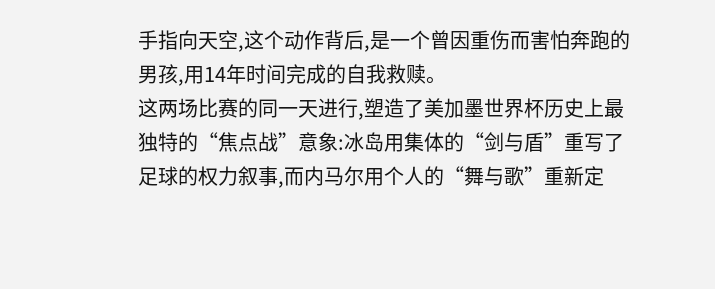手指向天空,这个动作背后,是一个曾因重伤而害怕奔跑的男孩,用14年时间完成的自我救赎。
这两场比赛的同一天进行,塑造了美加墨世界杯历史上最独特的“焦点战”意象:冰岛用集体的“剑与盾”重写了足球的权力叙事,而内马尔用个人的“舞与歌”重新定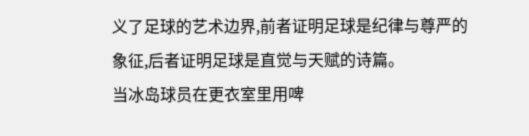义了足球的艺术边界,前者证明足球是纪律与尊严的象征,后者证明足球是直觉与天赋的诗篇。
当冰岛球员在更衣室里用啤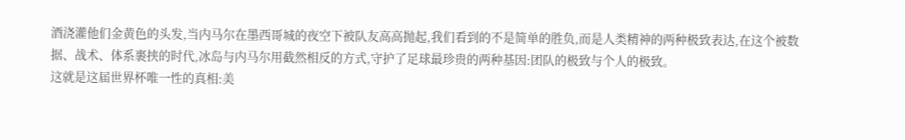酒浇灌他们金黄色的头发,当内马尔在墨西哥城的夜空下被队友高高抛起,我们看到的不是简单的胜负,而是人类精神的两种极致表达,在这个被数据、战术、体系裹挟的时代,冰岛与内马尔用截然相反的方式,守护了足球最珍贵的两种基因:团队的极致与个人的极致。
这就是这届世界杯唯一性的真相:美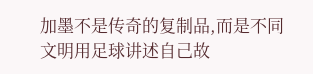加墨不是传奇的复制品,而是不同文明用足球讲述自己故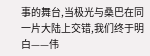事的舞台,当极光与桑巴在同一片大陆上交错,我们终于明白——伟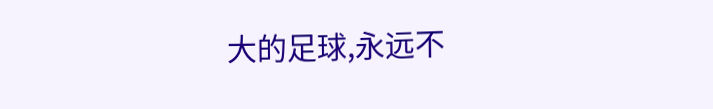大的足球,永远不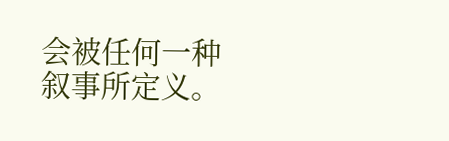会被任何一种叙事所定义。